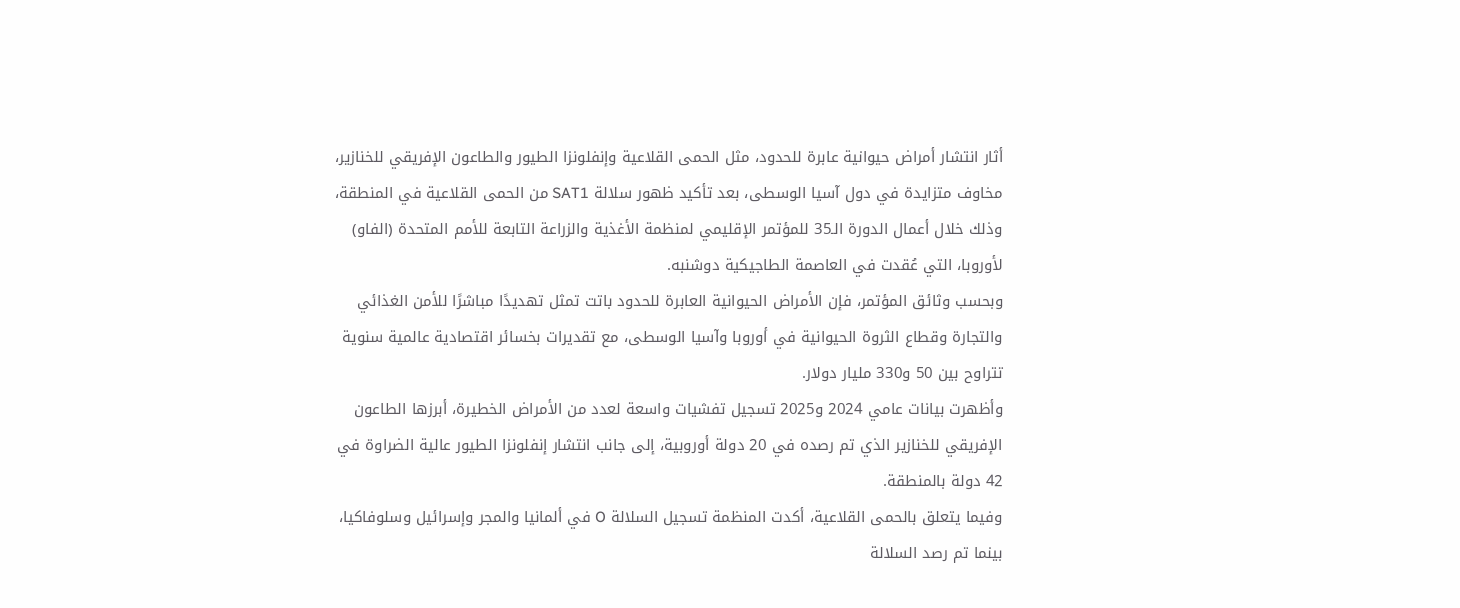أثار انتشار أمراض حيوانية عابرة للحدود، مثل الحمى القلاعية وإنفلونزا الطيور والطاعون الإفريقي للخنازير، مخاوف متزايدة في دول آسيا الوسطى، بعد تأكيد ظهور سلالة SAT1 من الحمى القلاعية في المنطقة، وذلك خلال أعمال الدورة الـ35 للمؤتمر الإقليمي لمنظمة الأغذية والزراعة التابعة للأمم المتحدة (الفاو) لأوروبا، التي عُقدت في العاصمة الطاجيكية دوشنبه.
وبحسب وثائق المؤتمر، فإن الأمراض الحيوانية العابرة للحدود باتت تمثل تهديدًا مباشرًا للأمن الغذائي والتجارة وقطاع الثروة الحيوانية في أوروبا وآسيا الوسطى، مع تقديرات بخسائر اقتصادية عالمية سنوية تتراوح بين 50 و330 مليار دولار.
وأظهرت بيانات عامي 2024 و2025 تسجيل تفشيات واسعة لعدد من الأمراض الخطيرة، أبرزها الطاعون الإفريقي للخنازير الذي تم رصده في 20 دولة أوروبية، إلى جانب انتشار إنفلونزا الطيور عالية الضراوة في 42 دولة بالمنطقة.
وفيما يتعلق بالحمى القلاعية، أكدت المنظمة تسجيل السلالة O في ألمانيا والمجر وإسرائيل وسلوفاكيا، بينما تم رصد السلالة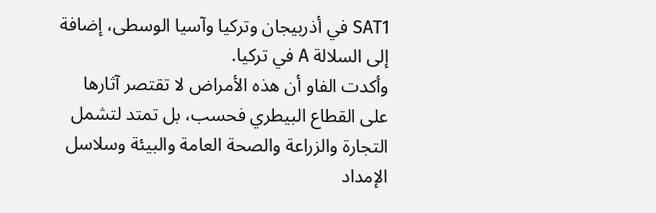SAT1 في أذربيجان وتركيا وآسيا الوسطى، إضافة إلى السلالة A في تركيا.
وأكدت الفاو أن هذه الأمراض لا تقتصر آثارها على القطاع البيطري فحسب، بل تمتد لتشمل التجارة والزراعة والصحة العامة والبيئة وسلاسل الإمداد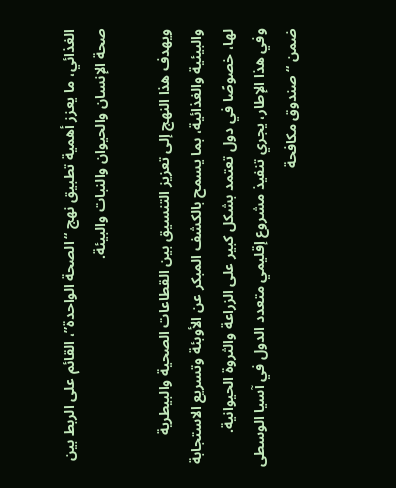الغذائي، ما يعزز أهمية تطبيق نهج “الصحة الواحدة”، القائم على الربط بين صحة الإنسان والحيوان والنبات والبيئة.

ويهدف هذا النهج إلى تعزيز التنسيق بين القطاعات الصحية والبيطرية والبيئية والغذائية، بما يسمح بالكشف المبكر عن الأوبئة وتسريع الاستجابة لها، خصوصًا في دول تعتمد بشكل كبير على الزراعة والثروة الحيوانية.
وفي هذا الإطار، يجري تنفيذ مشروع إقليمي متعدد الدول في آسيا الوسطى ضمن “صندوق مكافحة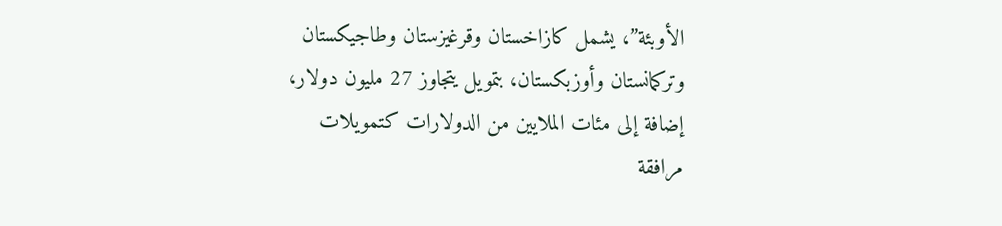الأوبئة”، يشمل كازاخستان وقرغيزستان وطاجيكستان وتركمانستان وأوزبكستان، بتمويل يتجاوز 27 مليون دولار، إضافة إلى مئات الملايين من الدولارات كتمويلات مرافقة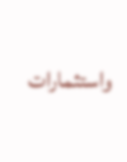واستثمارات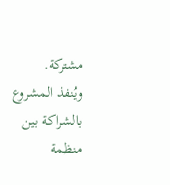مشتركة.
ويُنفذ المشروع بالشراكة بين منظمة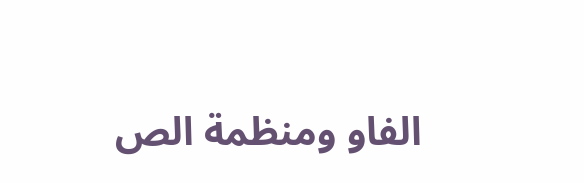الفاو ومنظمة الص